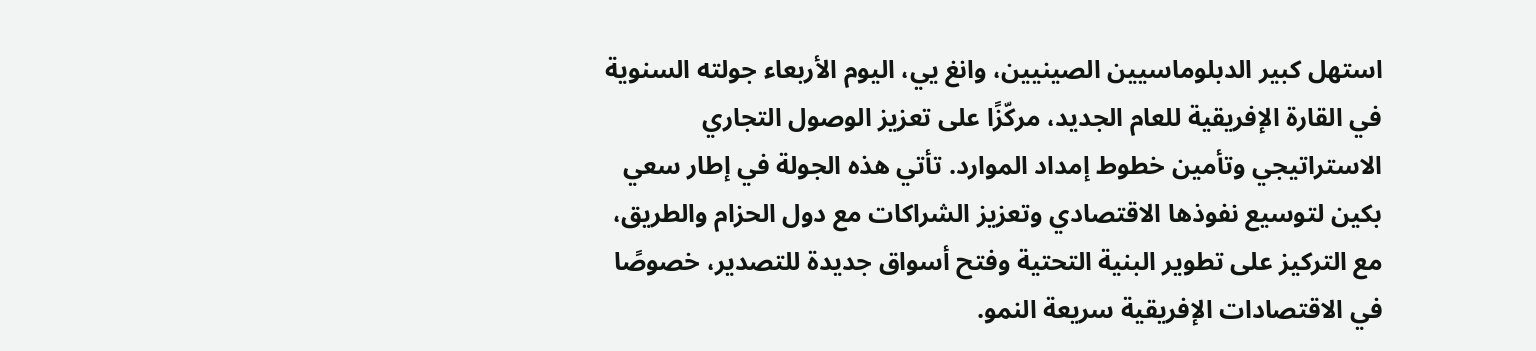استهل كبير الدبلوماسيين الصينيين، وانغ يي، اليوم الأربعاء جولته السنوية في القارة الإفريقية للعام الجديد، مركّزًا على تعزيز الوصول التجاري الاستراتيجي وتأمين خطوط إمداد الموارد. تأتي هذه الجولة في إطار سعي بكين لتوسيع نفوذها الاقتصادي وتعزيز الشراكات مع دول الحزام والطريق، مع التركيز على تطوير البنية التحتية وفتح أسواق جديدة للتصدير، خصوصًا في الاقتصادات الإفريقية سريعة النمو.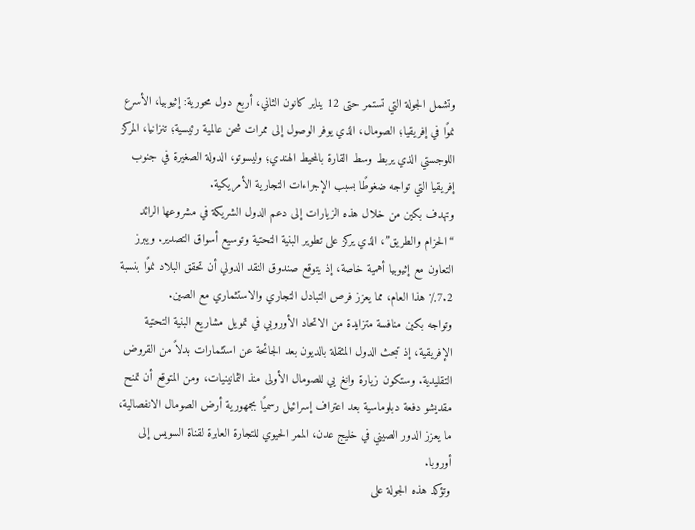وتشمل الجولة التي تستمر حتى 12 يناير كانون الثاني، أربع دول محورية: إثيوبيا، الأسرع نموًا في إفريقيا؛ الصومال، الذي يوفر الوصول إلى ممرات شحن عالمية رئيسية؛ تنزانيا، المركز اللوجستي الذي يربط وسط القارة بالمحيط الهندي؛ وليسوتو، الدولة الصغيرة في جنوب إفريقيا التي تواجه ضغوطًا بسبب الإجراءات التجارية الأمريكية.
وتهدف بكين من خلال هذه الزيارات إلى دعم الدول الشريكة في مشروعها الرائد “الحزام والطريق”، الذي يركز على تطوير البنية التحتية وتوسيع أسواق التصدير. ويبرز التعاون مع إثيوبيا أهمية خاصة، إذ يتوقع صندوق النقد الدولي أن تحقق البلاد نموًا بنسبة 7.2٪ هذا العام، مما يعزز فرص التبادل التجاري والاستثماري مع الصين.
وتواجه بكين منافسة متزايدة من الاتحاد الأوروبي في تمويل مشاريع البنية التحتية الإفريقية، إذ تبحث الدول المثقلة بالديون بعد الجائحة عن استثمارات بدلاً من القروض التقليدية. وستكون زيارة وانغ يي للصومال الأولى منذ الثمانينيات، ومن المتوقع أن تمنح مقديشو دفعة دبلوماسية بعد اعتراف إسرائيل رسميًا بجمهورية أرض الصومال الانفصالية، ما يعزز الدور الصيني في خليج عدن، الممر الحيوي للتجارة العابرة لقناة السويس إلى أوروبا.
وتؤكد هذه الجولة على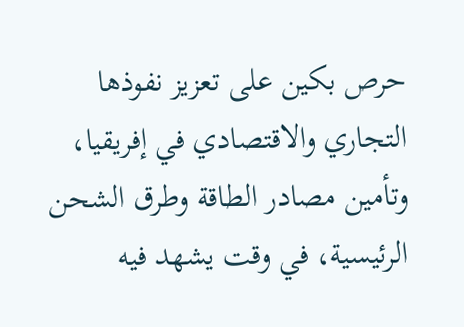حرص بكين على تعزيز نفوذها التجاري والاقتصادي في إفريقيا، وتأمين مصادر الطاقة وطرق الشحن الرئيسية، في وقت يشهد فيه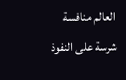العالم منافسة شرسة على النفوذ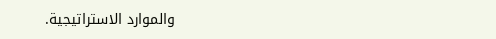والموارد الاستراتيجية.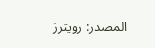المصدر: رويترز